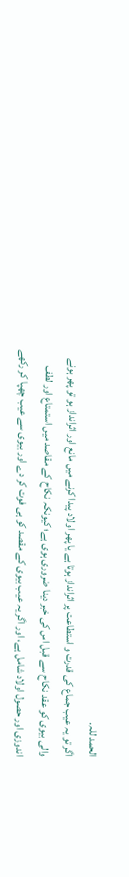الحمد للہ.
اگر تو يہ عيب جماع كى قدرت و استطاعت پر اثرانداز ہوتا ہے يا پھر اولاد پيدا كرنے ميں مانع اور اثرانداز ہو تو پھر ہونے والى بيوى كو عقد نكاح سے قبل اس كى خبر دينا ضرورى ہوى ہے؛ كيونكہ نكاح كے مقاصد ميں استمتاع اور لطف اندوزى اور حصول اولاد شامل ہے، اور اگر يہ عيب بيوى كے مقصد كو ہى فوت كر دے اور بيوى سے عيب چھپا كر ركھے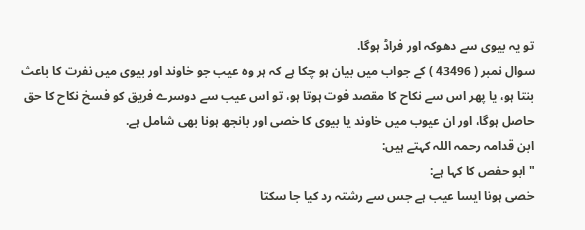تو يہ بيوى سے دھوكہ اور فراڈ ہوگا.
سوال نمبر ( 43496 ) كے جواب ميں بيان ہو چكا ہے كہ ہر وہ عيب جو خاوند اور بيوى ميں نفرت كا باعث بنتا ہو، يا پھر اس سے نكاح كا مقصد فوت ہوتا ہو، تو اس عيب سے دوسرے فريق كو فسخ نكاح كا حق حاصل ہوگا، اور ان عيوب ميں خاوند يا بيوى كا خصى اور بانجھ ہونا بھى شامل ہے.
ابن قدامہ رحمہ اللہ كہتے ہيں:
" ابو حفص كا كہا ہے:
خصى ہونا ايسا عيب ہے جس سے رشتہ رد كيا جا سكتا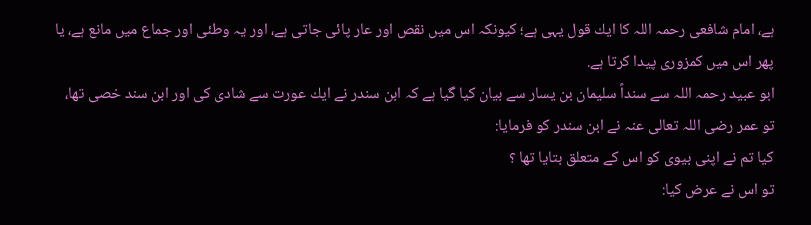ہے، امام شافعى رحمہ اللہ كا ايك قول يہى ہے؛ كيونكہ اس ميں نقص اور عار پائى جاتى ہے، اور يہ وطئى اور جماع ميں مانع ہے، يا پھر اس ميں كمزورى پيدا كرتا ہے.
ابو عبيد رحمہ اللہ سے سنداً سليمان بن يسار سے بيان كيا گيا ہے كہ ابن سندر نے ايك عورت سے شادى كى اور ابن سند خصى تھا، تو عمر رضى اللہ تعالى عنہ نے ابن سندر كو فرمايا:
كيا تم نے اپنى بيوى كو اس كے متعلق بتايا تھا ؟
تو اس نے عرض كيا: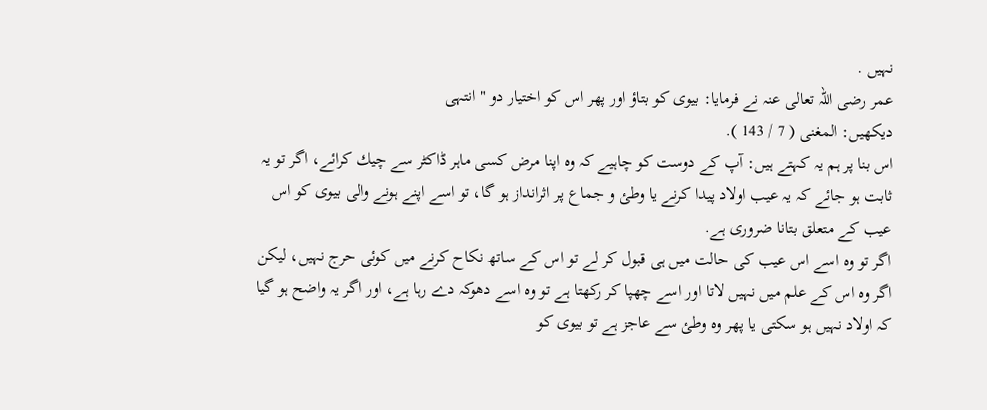نہيں .
عمر رضى اللہ تعالى عنہ نے فرمايا: بيوى كو بتاؤ اور پھر اس كو اختيار دو " انتہى
ديكھيں: المغنى ( 7 / 143 ).
اس بنا پر ہم يہ كہتے ہيں: آپ كے دوست كو چاہيے كہ وہ اپنا مرض كسى ماہر ڈاكٹر سے چيك كرائے، اگر تو يہ ثابت ہو جائے كہ يہ عيب اولاد پيدا كرنے يا وطئ و جماع پر اثرانداز ہو گا، تو اسے اپنے ہونے والى بيوى كو اس عيب كے متعلق بتانا ضرورى ہے.
اگر تو وہ اسے اس عيب كى حالت ميں ہى قبول كر لے تو اس كے ساتھ نكاح كرنے ميں كوئى حرج نہيں، ليكن اگر وہ اس كے علم ميں نہيں لاتا اور اسے چھپا كر ركھتا ہے تو وہ اسے دھوكہ دے رہا ہے، اور اگر يہ واضح ہو گيا كہ اولاد نہيں ہو سكتى يا پھر وہ وطئ سے عاجز ہے تو بيوى كو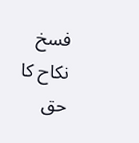فسخ نكاح كا حق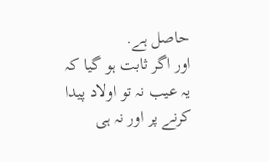حاصل ہے.
اور اگر ثابت ہو گيا كہ يہ عيب نہ تو اولاد پيدا كرنے پر اور نہ ہى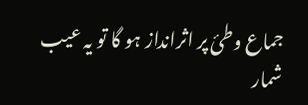جماع وطئ پر اثرانداز ہو گا تو يہ عيب شمار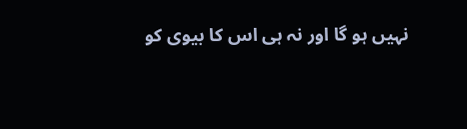نہيں ہو گا اور نہ ہى اس كا بيوى كو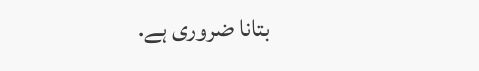بتانا ضرورى ہے.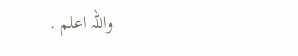واللہ اعلم .